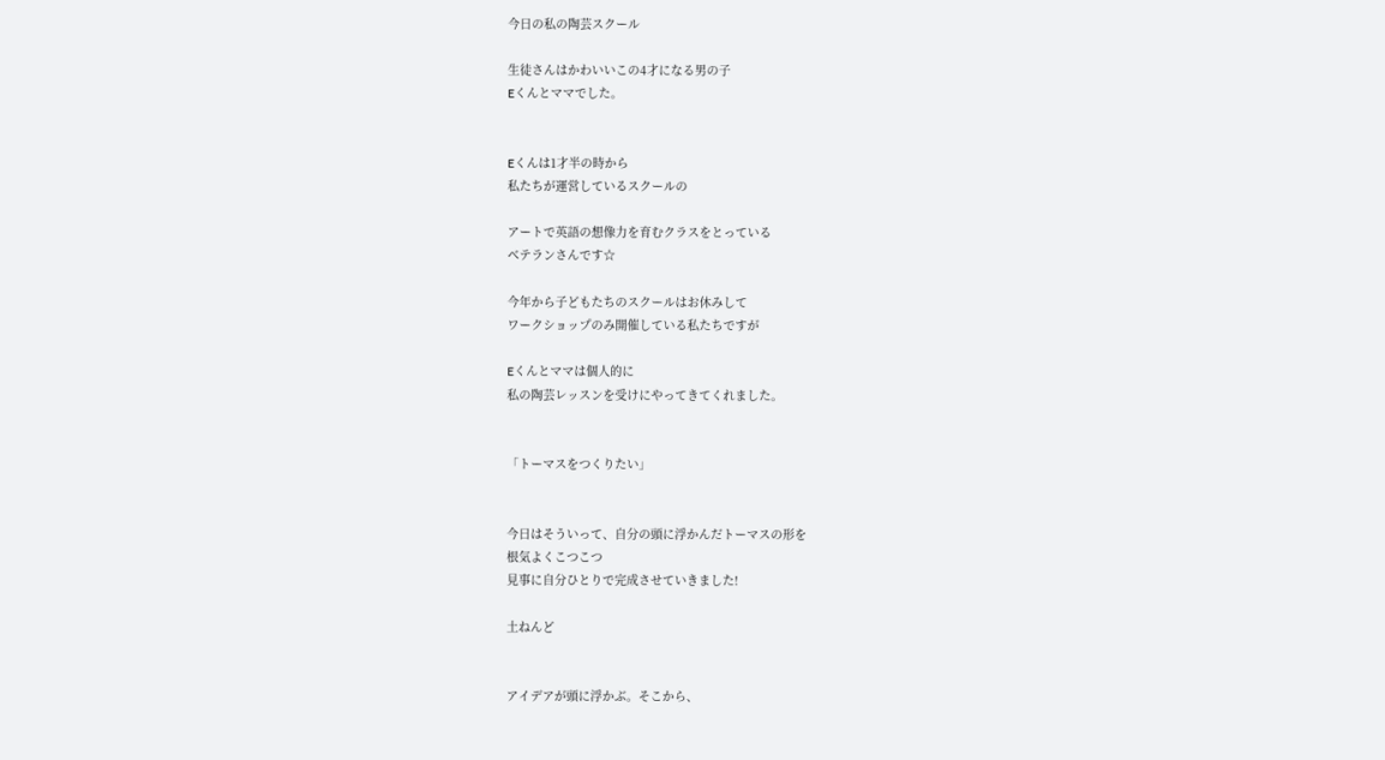今日の私の陶芸スクール

生徒さんはかわいいこの4才になる男の子
Eくんとママでした。


Eくんは1才半の時から
私たちが運営しているスクールの

アートで英語の想像力を育むクラスをとっている
ベテランさんです☆

今年から子どもたちのスクールはお休みして
ワークショップのみ開催している私たちですが

Eくんとママは個人的に
私の陶芸レッスンを受けにやってきてくれました。


「トーマスをつくりたい」


今日はそういって、自分の頭に浮かんだトーマスの形を
根気よくこつこつ
見事に自分ひとりで完成させていきました!

土ねんど


アイデアが頭に浮かぶ。そこから、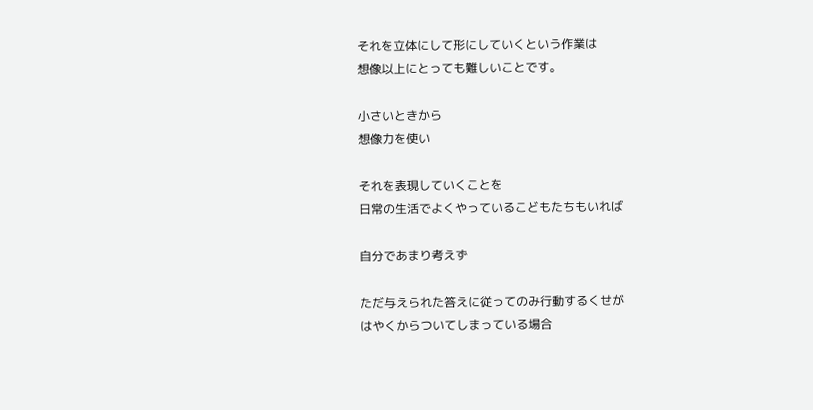それを立体にして形にしていくという作業は
想像以上にとっても難しいことです。

小さいときから
想像力を使い

それを表現していくことを
日常の生活でよくやっているこどもたちもいれば

自分であまり考えず

ただ与えられた答えに従ってのみ行動するくせが
はやくからついてしまっている場合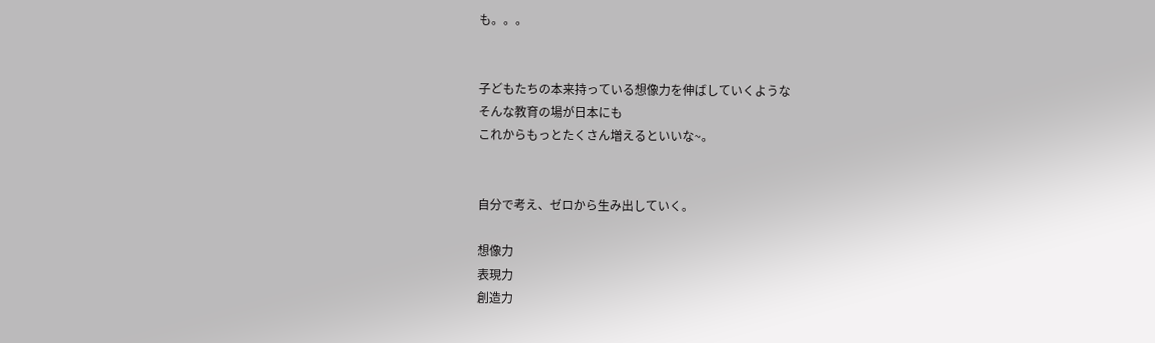も。。。


子どもたちの本来持っている想像力を伸ばしていくような
そんな教育の場が日本にも
これからもっとたくさん増えるといいな~。


自分で考え、ゼロから生み出していく。

想像力
表現力
創造力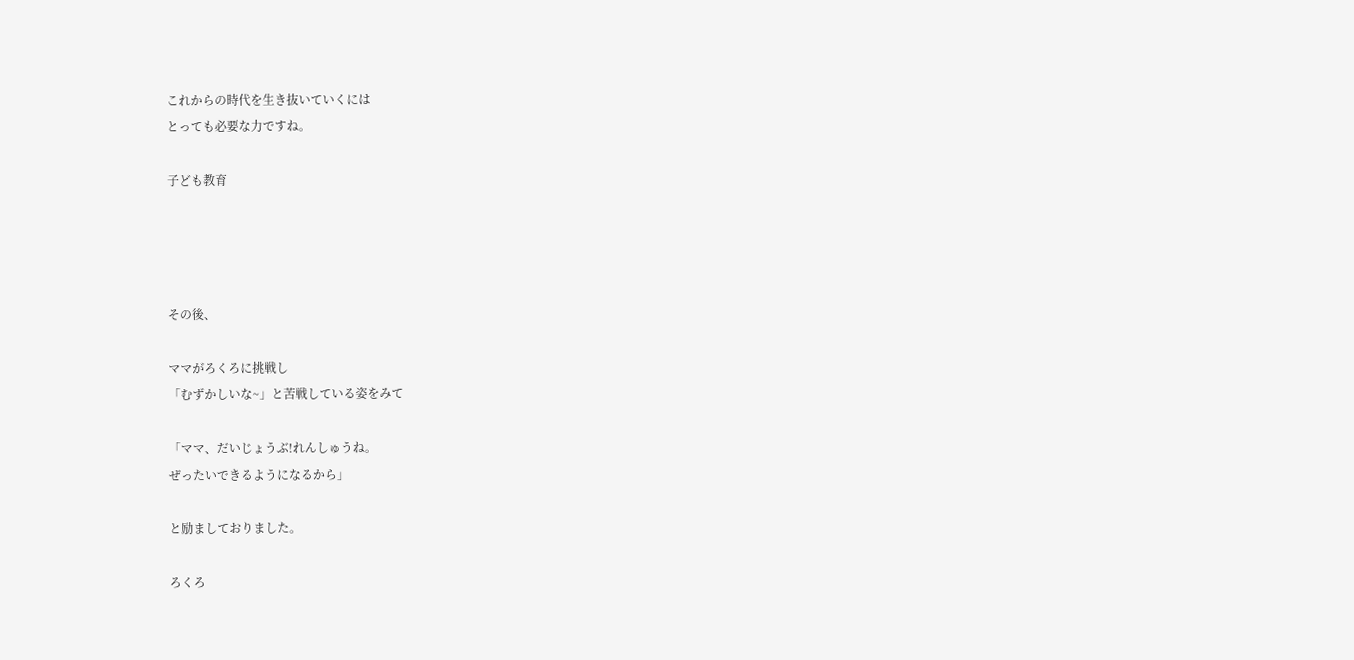これからの時代を生き抜いていくには
とっても必要な力ですね。

子ども教育




その後、

ママがろくろに挑戦し
「むずかしいな~」と苦戦している姿をみて

「ママ、だいじょうぶ!れんしゅうね。
ぜったいできるようになるから」

と励ましておりました。

ろくろ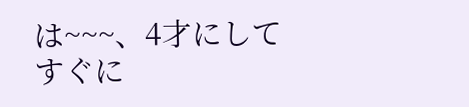は~~~、4才にして
すぐに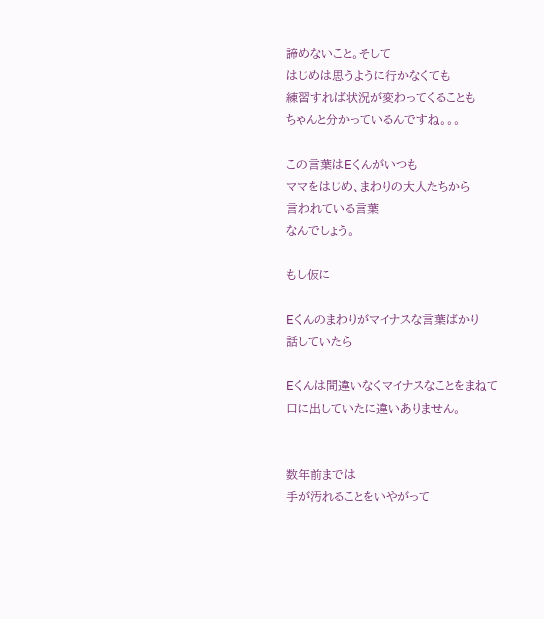諦めないこと。そして
はじめは思うように行かなくても
練習すれば状況が変わってくることも
ちゃんと分かっているんですね。。。

この言葉はEくんがいつも
ママをはじめ、まわりの大人たちから
言われている言葉
なんでしょう。

もし仮に

Eくんのまわりがマイナスな言葉ばかり
話していたら

Eくんは間違いなくマイナスなことをまねて
口に出していたに違いありません。


数年前までは
手が汚れることをいやがって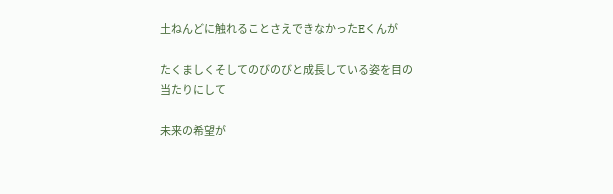土ねんどに触れることさえできなかったEくんが

たくましくそしてのびのびと成長している姿を目の当たりにして

未来の希望が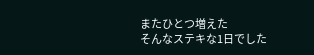またひとつ増えた
そんなステキな1日でした